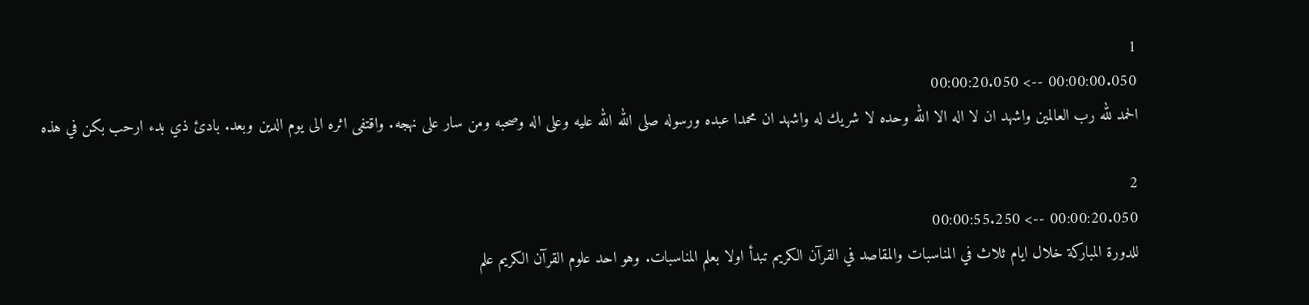1
00:00:00.050 --> 00:00:20.050
الحمد لله رب العالمين واشهد ان لا اله الا الله وحده لا شريك له واشهد ان محمدا عبده ورسوله صلى الله الله عليه وعلى اله وصحبه ومن سار على نهجه. واقتفى اثره الى يوم الدين وبعد. بادئ ذي بدء ارحب بكن في هذه

2
00:00:20.050 --> 00:00:55.250
للدورة المباركة خلال ايام ثلاث في المناسبات والمقاصد في القرآن الكريم تبدأ اولا بعلم المناسبات. وهو احد علوم القرآن الكريم علم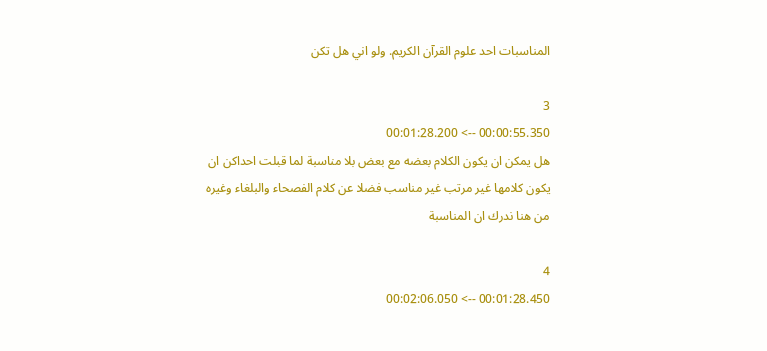المناسبات احد علوم القرآن الكريم. ولو اني هل تكن

3
00:00:55.350 --> 00:01:28.200
هل يمكن ان يكون الكلام بعضه مع بعض بلا مناسبة لما قبلت احداكن ان يكون كلامها غير مرتب غير مناسب فضلا عن كلام الفصحاء والبلغاء وغيره من هنا ندرك ان المناسبة

4
00:01:28.450 --> 00:02:06.050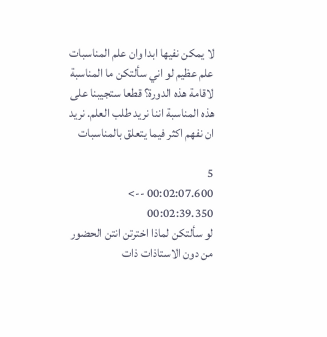لا يمكن نفيها ابدا وان علم المناسبات علم عظيم لو اني سألتكن ما المناسبة لاقامة هذه الدورة؟ قطعا ستجيبنا على هذه المناسبة اننا نريد طلب العلم. نريد ان نفهم اكثر فيما يتعلق بالمناسبات

5
00:02:07.600 --> 00:02:39.350
لو سألتكن لماذا اخترتن انتن الحضور من دون الاستاذات ذات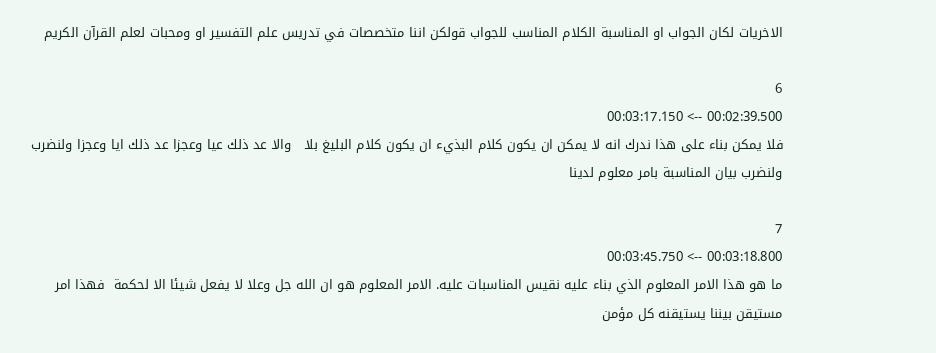الاخريات لكان الجواب او المناسبة الكلام المناسب للجواب قولكن اننا متخصصات في تدريس علم التفسير او ومحبات لعلم القرآن الكريم

6
00:02:39.500 --> 00:03:17.150
فلا يمكن بناء على هذا ندرك انه لا يمكن ان يكون كلام البذيء ان يكون كلام البليغ بلا   والا عد ذلك عيا وعجزا عد ذلك ايا وعجزا ولنضرب ولنضرب بيان المناسبة بامر معلوم لدينا

7
00:03:18.800 --> 00:03:45.750
ما هو هذا الامر المعلوم الذي بناء عليه نقيس المناسبات عليه. الامر المعلوم هو ان الله جل وعلا لا يفعل شيئا الا لحكمة  فهذا امر مستيقن بيننا يستيقنه كل مؤمن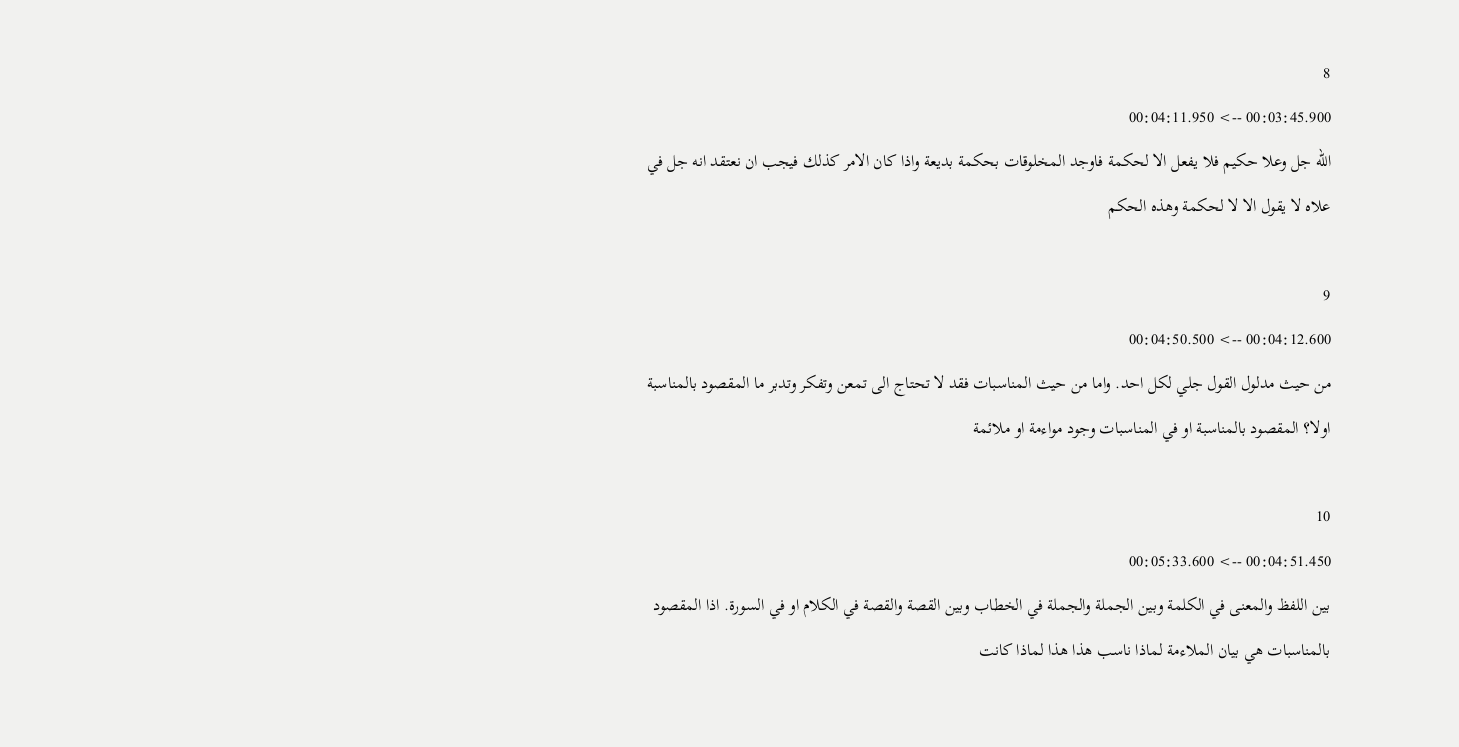8
00:03:45.900 --> 00:04:11.950
الله جل وعلا حكيم فلا يفعل الا لحكمة فاوجد المخلوقات بحكمة بديعة واذا كان الامر كذلك فيجب ان نعتقد انه جل في علاه لا يقول الا لا لحكمة وهذه الحكم

9
00:04:12.600 --> 00:04:50.500
من حيث مدلول القول جلي لكل احد. واما من حيث المناسبات فقد لا تحتاج الى تمعن وتفكر وتدبر ما المقصود بالمناسبة اولا؟ المقصود بالمناسبة او في المناسبات وجود مواءمة او ملائمة

10
00:04:51.450 --> 00:05:33.600
بين اللفظ والمعنى في الكلمة وبين الجملة والجملة في الخطاب وبين القصة والقصة في الكلام او في السورة. اذا المقصود بالمناسبات هي بيان الملاءمة لماذا ناسب هذا هذا لماذا كانت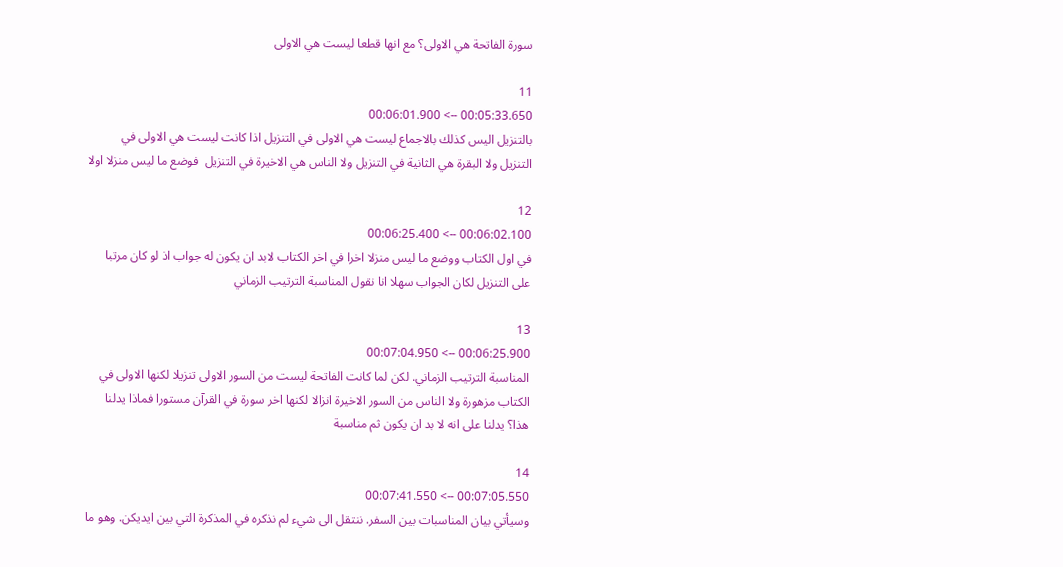سورة الفاتحة هي الاولى؟ مع انها قطعا ليست هي الاولى

11
00:05:33.650 --> 00:06:01.900
بالتنزيل اليس كذلك بالاجماع ليست هي الاولى في التنزيل اذا كانت ليست هي الاولى في التنزيل ولا البقرة هي الثانية في التنزيل ولا الناس هي الاخيرة في التنزيل  فوضع ما ليس منزلا اولا

12
00:06:02.100 --> 00:06:25.400
في اول الكتاب ووضع ما ليس منزلا اخرا في اخر الكتاب لابد ان يكون له جواب اذ لو كان مرتبا على التنزيل لكان الجواب سهلا انا نقول المناسبة الترتيب الزماني

13
00:06:25.900 --> 00:07:04.950
المناسبة الترتيب الزماني. لكن لما كانت الفاتحة ليست من السور الاولى تنزيلا لكنها الاولى في الكتاب مزهورة ولا الناس من السور الاخيرة انزالا لكنها اخر سورة في القرآن مستورا فماذا يدلنا هذا؟ يدلنا على انه لا بد ان يكون ثم مناسبة

14
00:07:05.550 --> 00:07:41.550
وسيأتي بيان المناسبات بين السفر. ننتقل الى شيء لم نذكره في المذكرة التي بين ايديكن. وهو ما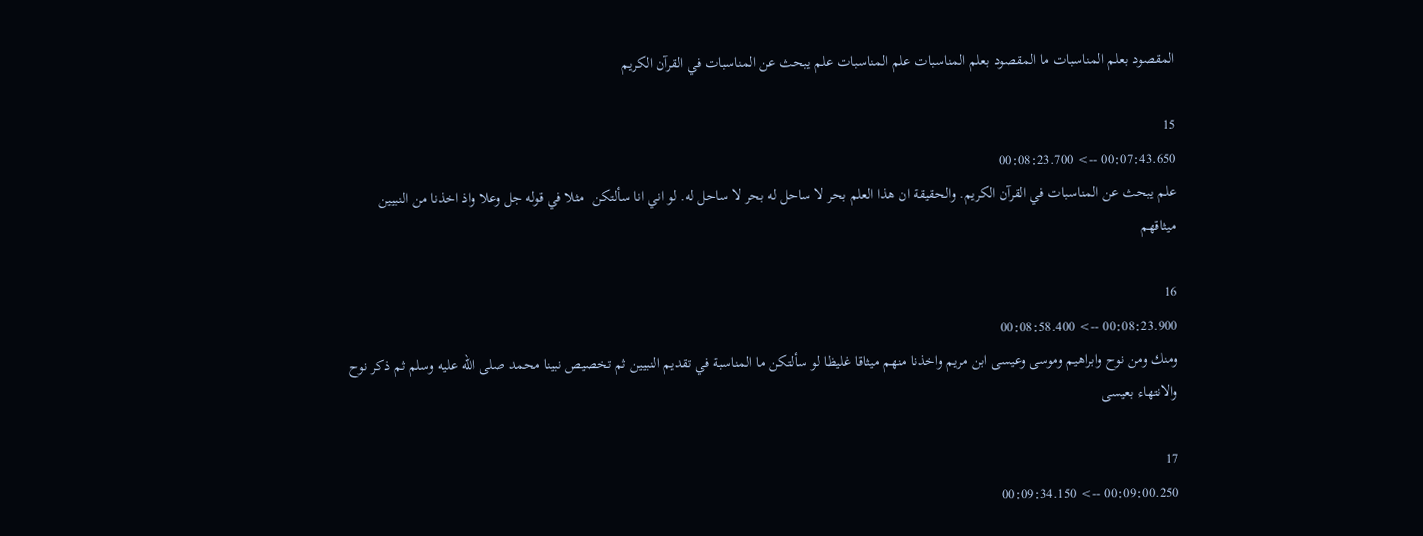المقصود بعلم المناسبات ما المقصود بعلم المناسبات علم المناسبات علم يبحث عن المناسبات في القرآن الكريم

15
00:07:43.650 --> 00:08:23.700
علم يبحث عن المناسبات في القرآن الكريم. والحقيقة ان هذا العلم بحر لا ساحل له بحر لا ساحل له. لو اني انا سألتكن  مثلا في قوله جل وعلا واذ اخذنا من النبيين ميثاقهم

16
00:08:23.900 --> 00:08:58.400
ومنك ومن نوح وابراهيم وموسى وعيسى ابن مريم واخذنا منهم ميثاقا غليظا لو سألتكن ما المناسبة في تقديم النبيين ثم تخصيص نبينا محمد صلى الله عليه وسلم ثم ذكر نوح والانتهاء بعيسى

17
00:09:00.250 --> 00:09:34.150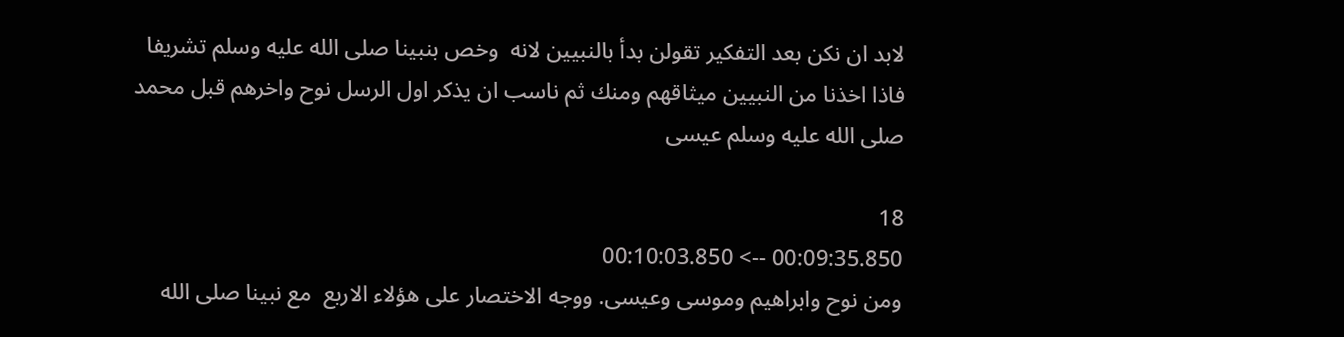لابد ان نكن بعد التفكير تقولن بدأ بالنبيين لانه  وخص بنبينا صلى الله عليه وسلم تشريفا فاذا اخذنا من النبيين ميثاقهم ومنك ثم ناسب ان يذكر اول الرسل نوح واخرهم قبل محمد صلى الله عليه وسلم عيسى

18
00:09:35.850 --> 00:10:03.850
ومن نوح وابراهيم وموسى وعيسى. ووجه الاختصار على هؤلاء الاربع  مع نبينا صلى الله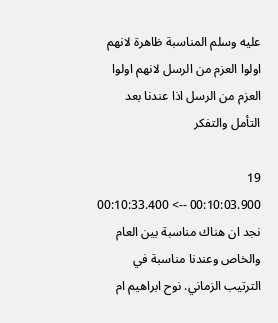عليه وسلم المناسبة ظاهرة لانهم اولوا العزم من الرسل لانهم اولوا العزم من الرسل اذا عندنا بعد التأمل والتفكر

19
00:10:03.900 --> 00:10:33.400
نجد ان هناك مناسبة بين العام والخاص وعندنا مناسبة في الترتيب الزماني. نوح ابراهيم ام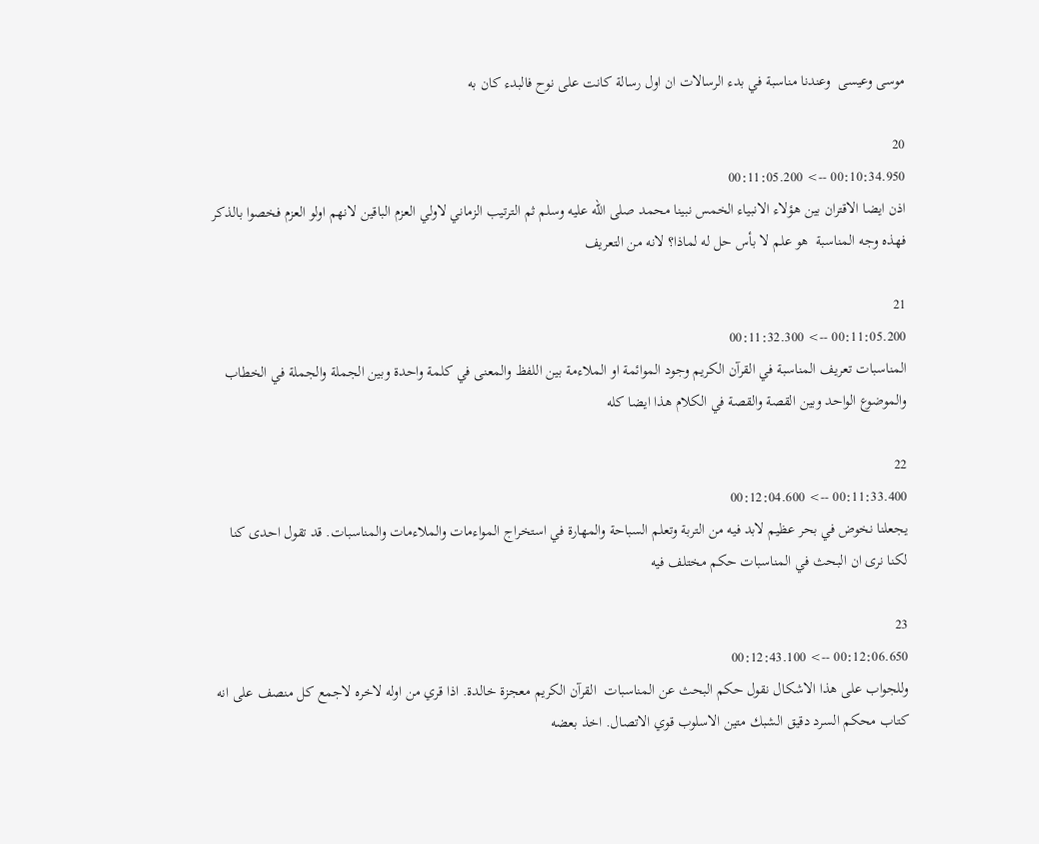موسى وعيسى  وعندنا مناسبة في بدء الرسالات ان اول رسالة كانت على نوح فالبدء كان به

20
00:10:34.950 --> 00:11:05.200
اذن ايضا الاقتران بين هؤلاء الانبياء الخمس نبينا محمد صلى الله عليه وسلم ثم الترتيب الزماني لاولي العزم الباقين لانهم اولو العزم فخصوا بالذكر فهذه وجه المناسبة  هو علم لا بأس حل له لماذا؟ لانه من التعريف

21
00:11:05.200 --> 00:11:32.300
المناسبات تعريف المناسبة في القرآن الكريم وجود الموائمة او الملاءمة بين اللفظ والمعنى في كلمة واحدة وبين الجملة والجملة في الخطاب والموضوع الواحد وبين القصة والقصة في الكلام هذا ايضا كله

22
00:11:33.400 --> 00:12:04.600
يجعلنا نخوض في بحر عظيم لابد فيه من التربة وتعلم السباحة والمهارة في استخراج المواءمات والملاءمات والمناسبات. قد تقول احدى كنا لكنا نرى ان البحث في المناسبات حكم مختلف فيه

23
00:12:06.650 --> 00:12:43.100
وللجواب على هذا الاشكال نقول حكم البحث عن المناسبات  القرآن الكريم معجزة خالدة. اذا قري من اوله لاخره لاجمع كل منصف على انه كتاب محكم السرد دقيق الشبك متين الاسلوب قوي الاتصال. اخذ بعضه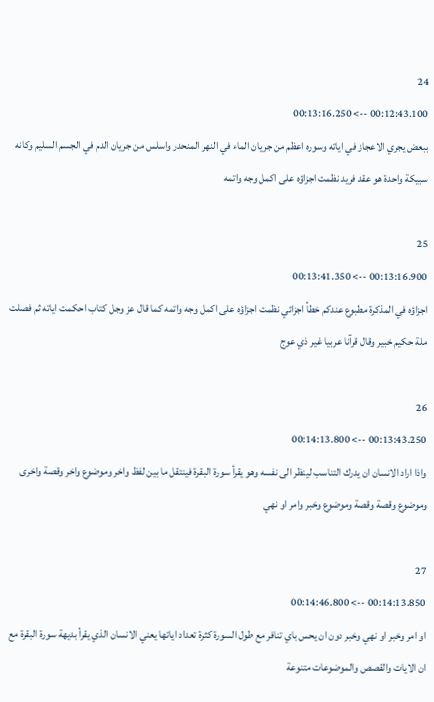24
00:12:43.100 --> 00:13:16.250
ببعض يجري الاعجاز في اياته وسوره اعظم من جريان الماء في النهر المنحدر واسلس من جريان الدم في الجسم السليم وكانه سبيكة واحدة هو عقد فريد نظمت اجزاؤه على اكمل وجه واتمه

25
00:13:16.900 --> 00:13:41.350
اجزاؤه في المذكرة مطبوع عندكم خطأ اجزائي نظمت اجزاؤه على اكمل وجه واتمه كما قال عز وجل كتاب احكمت اياته ثم فصلت ملة حكيم خبير وقال قرآنا عربيا غير ذي عوج

26
00:13:43.250 --> 00:14:13.800
واذا اراد الانسان ان يدرك التناسب لينظر الى نفسه وهو يقرأ سورة البقرة فينتقل ما بين لفظ واخر وموضوع واخر وقصة واخرى وموضوع وقصة وقصة وموضوع وخبر وامر او نهي

27
00:14:13.850 --> 00:14:46.800
او امر وخبر او نهي وخبر دون ان يحس باي تنافر مع طول السورة كثرة تعداد اياتها يعني الانسان الذي يقرأ بديهة سورة البقرة مع ان الايات والقصص والموضوعات متنوعة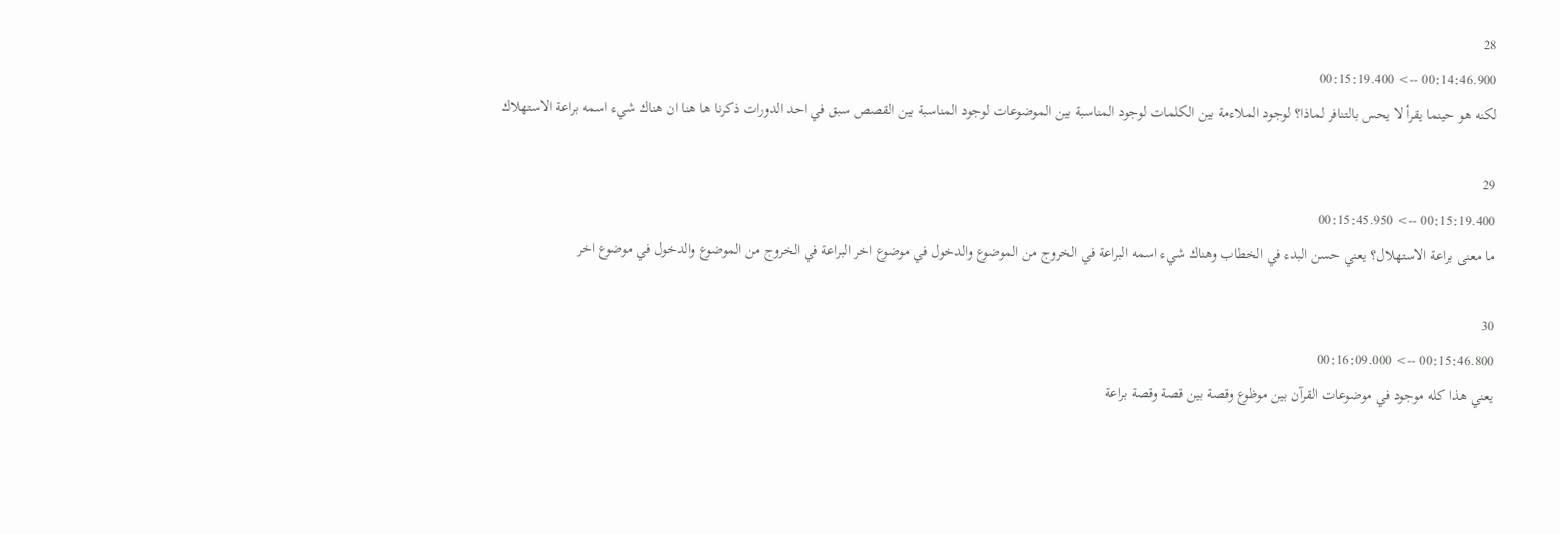28
00:14:46.900 --> 00:15:19.400
لكنه هو حينما يقرأ لا يحس بالتنافر لماذا؟ لوجود الملاءمة بين الكلمات لوجود المناسبة بين الموضوعات لوجود المناسبة بين القصص سبق في احد الدورات ذكرنا ها هنا ان هناك شيء اسمه براعة الاستهلاك

29
00:15:19.400 --> 00:15:45.950
ما معنى براعة الاستهلال؟ يعني حسن البدء في الخطاب وهناك شيء اسمه البراعة في الخروج من الموضوع والدخول في موضوع اخر البراعة في الخروج من الموضوع والدخول في موضوع اخر

30
00:15:46.800 --> 00:16:09.000
يعني هذا كله موجود في موضوعات القرآن بين موظوع وقصة بين قصة وقصة براعة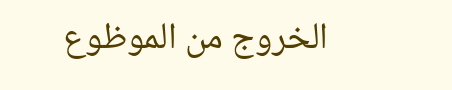الخروج من الموظوع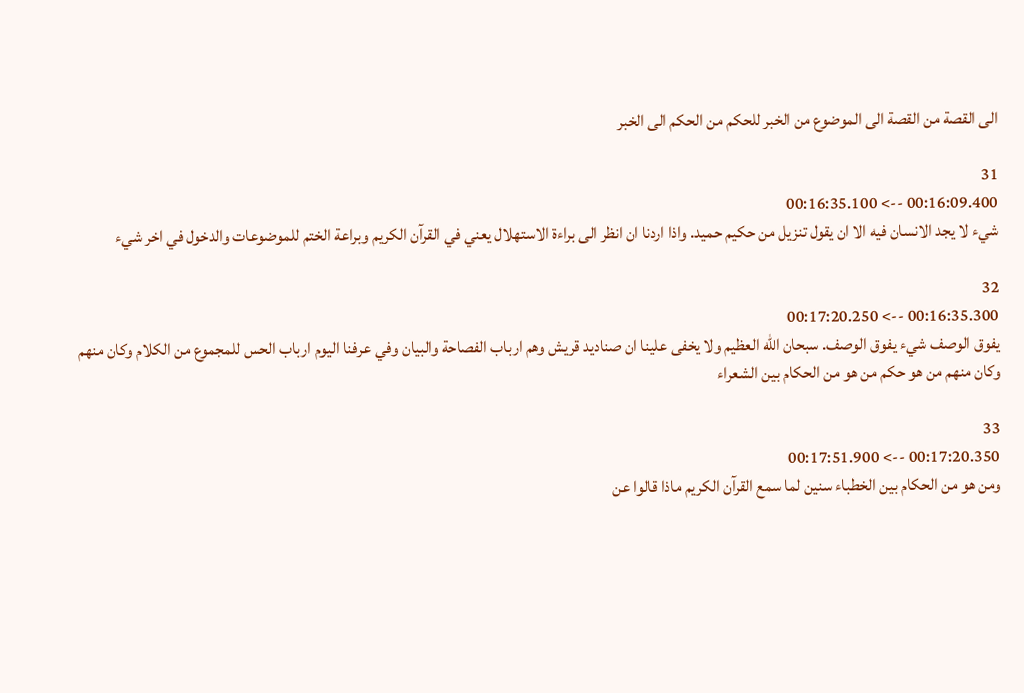الى القصة من القصة الى الموضوع من الخبر للحكم من الحكم الى الخبر

31
00:16:09.400 --> 00:16:35.100
شيء لا يجد الانسان فيه الا ان يقول تنزيل من حكيم حميد. واذا اردنا ان انظر الى براءة الاستهلال يعني في القرآن الكريم وبراعة الختم للموضوعات والدخول في اخر شيء

32
00:16:35.300 --> 00:17:20.250
يفوق الوصف شيء يفوق الوصف. سبحان الله العظيم ولا يخفى علينا ان صناديد قريش وهم ارباب الفصاحة والبيان وفي عرفنا اليوم ارباب الحس للمجموع من الكلام وكان منهم وكان منهم من هو حكم من هو من الحكام بين الشعراء

33
00:17:20.350 --> 00:17:51.900
ومن هو من الحكام بين الخطباء سنين لما سمع القرآن الكريم ماذا قالوا عن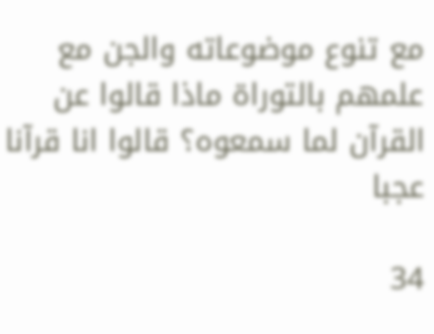مع تنوع موضوعاته والجن مع علمهم بالتوراة ماذا قالوا عن القرآن لما سمعوه؟ قالوا انا قرآنا عجبا

34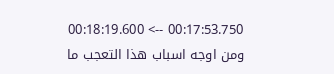00:17:53.750 --> 00:18:19.600
ومن اوجه اسباب هذا التعجب ما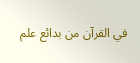في القرآن من بدائع علم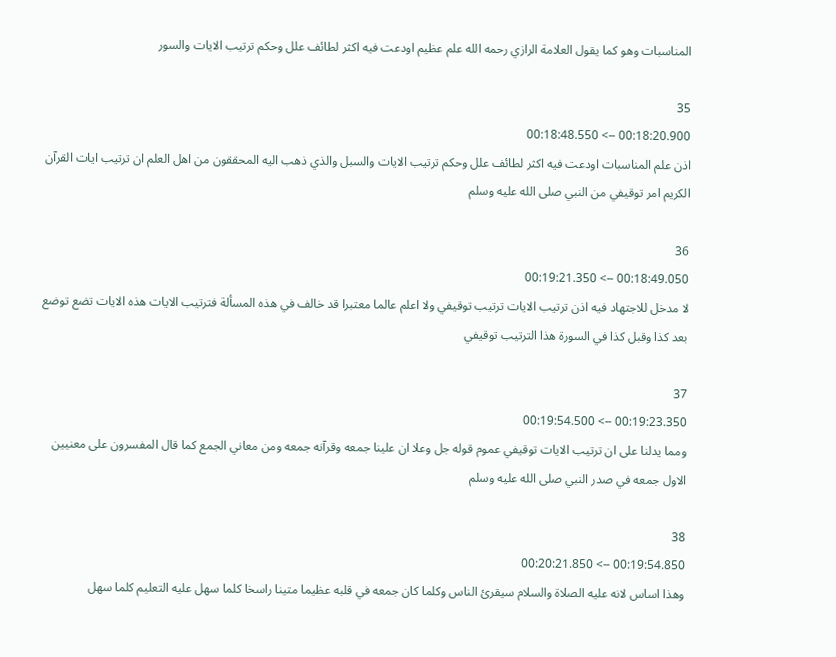المناسبات وهو كما يقول العلامة الرازي رحمه الله علم عظيم اودعت فيه اكثر لطائف علل وحكم ترتيب الايات والسور

35
00:18:20.900 --> 00:18:48.550
اذن علم المناسبات اودعت فيه اكثر لطائف علل وحكم ترتيب الايات والسبل والذي ذهب اليه المحققون من اهل العلم ان ترتيب ايات القرآن الكريم امر توقيفي من النبي صلى الله عليه وسلم

36
00:18:49.050 --> 00:19:21.350
لا مدخل للاجتهاد فيه اذن ترتيب الايات ترتيب توقيفي ولا اعلم عالما معتبرا قد خالف في هذه المسألة فترتيب الايات هذه الايات تضع توضع بعد كذا وقبل كذا في السورة هذا الترتيب توقيفي

37
00:19:23.350 --> 00:19:54.500
ومما يدلنا على ان ترتيب الايات توقيفي عموم قوله جل وعلا ان علينا جمعه وقرآنه جمعه ومن معاني الجمع كما قال المفسرون على معنيين الاول جمعه في صدر النبي صلى الله عليه وسلم

38
00:19:54.850 --> 00:20:21.850
وهذا اساس لانه عليه الصلاة والسلام سيقرئ الناس وكلما كان جمعه في قلبه عظيما متينا راسخا كلما سهل عليه التعليم كلما سهل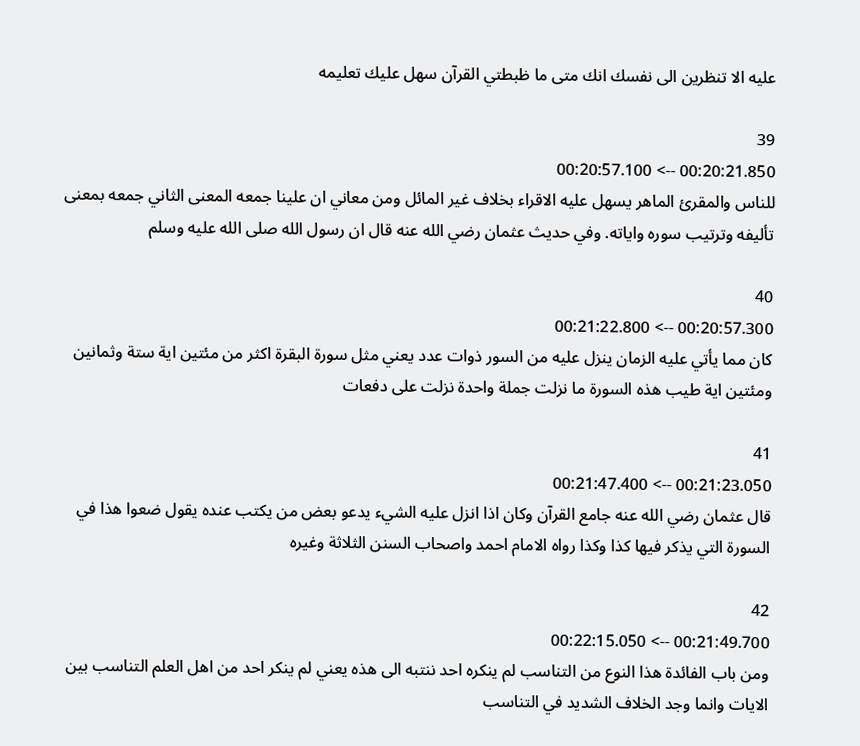عليه الا تنظرين الى نفسك انك متى ما ظبطتي القرآن سهل عليك تعليمه

39
00:20:21.850 --> 00:20:57.100
للناس والمقرئ الماهر يسهل عليه الاقراء بخلاف غير المائل ومن معاني ان علينا جمعه المعنى الثاني جمعه بمعنى تأليفه وترتيب سوره واياته. وفي حديث عثمان رضي الله عنه قال ان رسول الله صلى الله عليه وسلم

40
00:20:57.300 --> 00:21:22.800
كان مما يأتي عليه الزمان ينزل عليه من السور ذوات عدد يعني مثل سورة البقرة اكثر من مئتين اية ستة وثمانين ومئتين اية طيب هذه السورة ما نزلت جملة واحدة نزلت على دفعات

41
00:21:23.050 --> 00:21:47.400
قال عثمان رضي الله عنه جامع القرآن وكان اذا انزل عليه الشيء يدعو بعض من يكتب عنده يقول ضعوا هذا في السورة التي يذكر فيها كذا وكذا رواه الامام احمد واصحاب السنن الثلاثة وغيره

42
00:21:49.700 --> 00:22:15.050
ومن باب الفائدة هذا النوع من التناسب لم ينكره احد ننتبه الى هذه يعني لم ينكر احد من اهل العلم التناسب بين الايات وانما وجد الخلاف الشديد في التناسب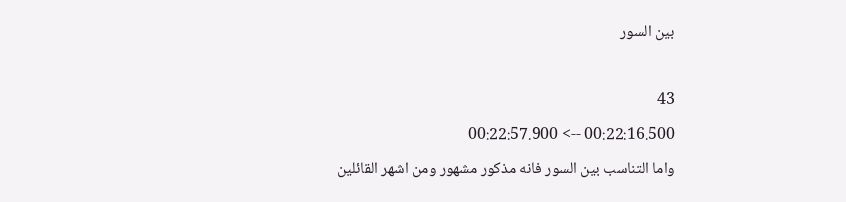بين السور

43
00:22:16.500 --> 00:22:57.900
واما التناسب بين السور فانه مذكور مشهور ومن اشهر القائلين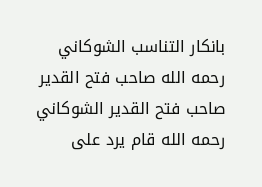بانكار التناسب الشوكاني رحمه الله صاحب فتح القدير صاحب فتح القدير الشوكاني رحمه الله قام يرد على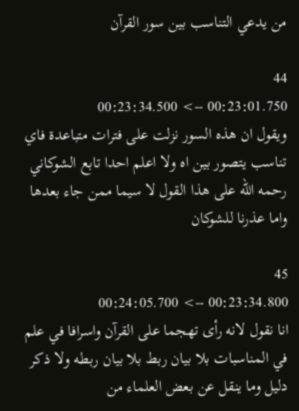من يدعي التناسب بين سور القرآن

44
00:23:01.750 --> 00:23:34.500
ويقول ان هذه السور نزلت على فترات متباعدة فاي تناسب يتصور بين اه ولا اعلم احدا تابع الشوكاني رحمه الله على هذا القول لا سيما ممن جاء بعدها واما عذرنا للشوكان

45
00:23:34.800 --> 00:24:05.700
انا نقول لانه رأى تهجما على القرآن واسرافا في علم في المناسبات بلا بيان ربط بلا بيان ربطه ولا ذكر دليل وما ينقل عن بعض العلماء من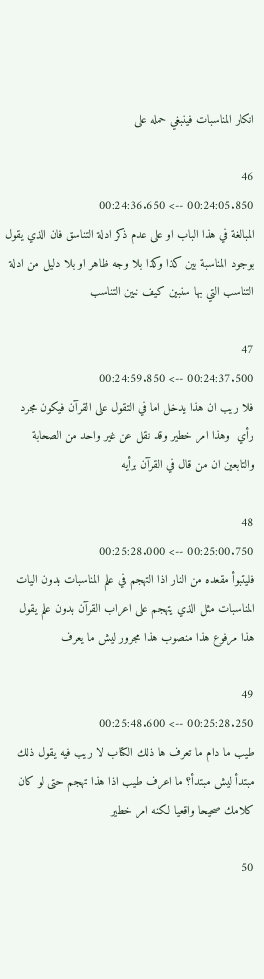انكار المناسبات فينبغي حمله على

46
00:24:05.850 --> 00:24:36.650
المبالغة في هذا الباب او على عدم ذكر ادلة التناسق فان الذي يقول بوجود المناسبة بين كذا وكذا بلا وجه ظاهر او بلا دليل من ادلة التناسب التي بها سنبين كيف نبين التناسب

47
00:24:37.500 --> 00:24:59.850
فلا ريب ان هذا يدخل اما في التقول على القرآن فيكون مجرد رأي  وهذا امر خطير وقد نقل عن غير واحد من الصحابة والتابعين ان من قال في القرآن برأيه

48
00:25:00.750 --> 00:25:28.000
فليتبوأ مقعده من النار اذا التهجم في علم المناسبات بدون اليات المناسبات مثل الذي يتهجم على اعراب القرآن بدون علم يقول هذا مرفوع هذا منصوب هذا مجرور ليش ما يعرف

49
00:25:28.250 --> 00:25:48.600
طيب ما دام ما تعرف ها ذلك الكتاب لا ريب فيه يقول ذلك مبتدأ ليش مبتدأ؟ ما اعرف طيب اذا هذا تهجم حتى لو كان كلامك صحيحا واقعيا لكنه امر خطير

50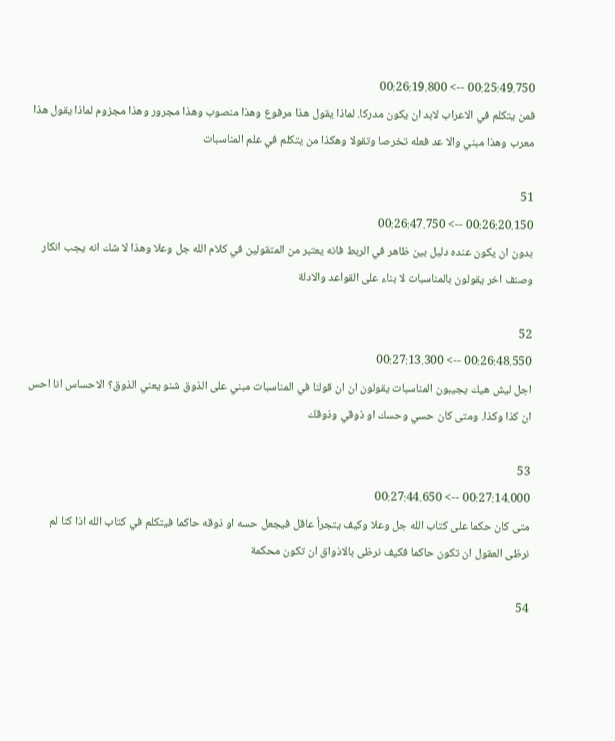00:25:49.750 --> 00:26:19.800
فمن يتكلم في الاعراب لابد ان يكون مدركا. لماذا يقول هذا مرفوع وهذا منصوب وهذا مجرور وهذا مجزوم لماذا يقول هذا معرب وهذا مبني والا عد فعله تخرصا وتقولا وهكذا من يتكلم في علم المناسبات

51
00:26:20.150 --> 00:26:47.750
بدون ان يكون عنده دليل بين ظاهر في الربط فانه يعتبر من المتقولين في كلام الله جل وعلا وهذا لا شك انه يجب انكار وصنف اخر يقولون بالمناسبات لا بناء على القواعد والادلة

52
00:26:48.550 --> 00:27:13.300
اجل ليش هيك يجيبون المناسبات يقولون ان ان قولنا في المناسبات مبني على الذوق شنو يعني الذوق؟ الاحساس انا احس ان كذا وكذا. ومتى كان حسي وحسك او ذوقي وذوقك

53
00:27:14.000 --> 00:27:44.650
متى كان حكما على كتاب الله جل وعلا وكيف يتجرأ عاقل فيجعل حسه او ذوقه حاكما فيتكلم في كتاب الله اذا كنا لم نرظى العقول ان تكون حاكما فكيف نرظى بالاذواق ان تكون محكمة

54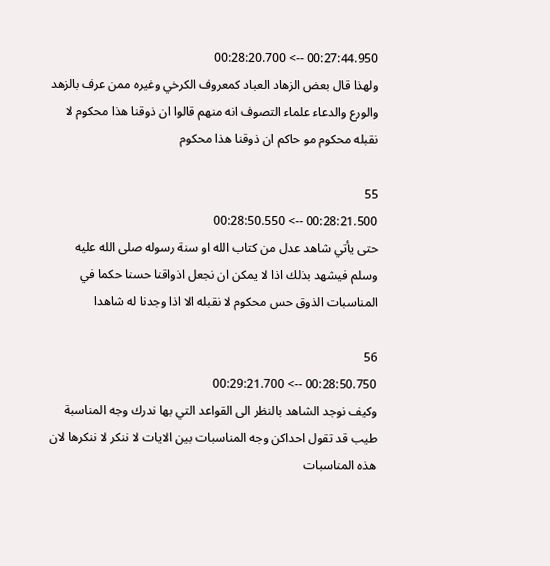00:27:44.950 --> 00:28:20.700
ولهذا قال بعض الزهاد العباد كمعروف الكرخي وغيره ممن عرف بالزهد والورع والدعاء علماء التصوف انه منهم قالوا ان ذوقنا هذا محكوم لا نقبله محكوم مو حاكم ان ذوقنا هذا محكوم

55
00:28:21.500 --> 00:28:50.550
حتى يأتي شاهد عدل من كتاب الله او سنة رسوله صلى الله عليه وسلم فيشهد بذلك اذا لا يمكن ان نجعل اذواقنا حسنا حكما في المناسبات الذوق حس محكوم لا نقبله الا اذا وجدنا له شاهدا

56
00:28:50.750 --> 00:29:21.700
وكيف نوجد الشاهد بالنظر الى القواعد التي بها ندرك وجه المناسبة   طيب قد تقول احداكن وجه المناسبات بين الايات لا ننكر لا ننكرها لان هذه المناسبات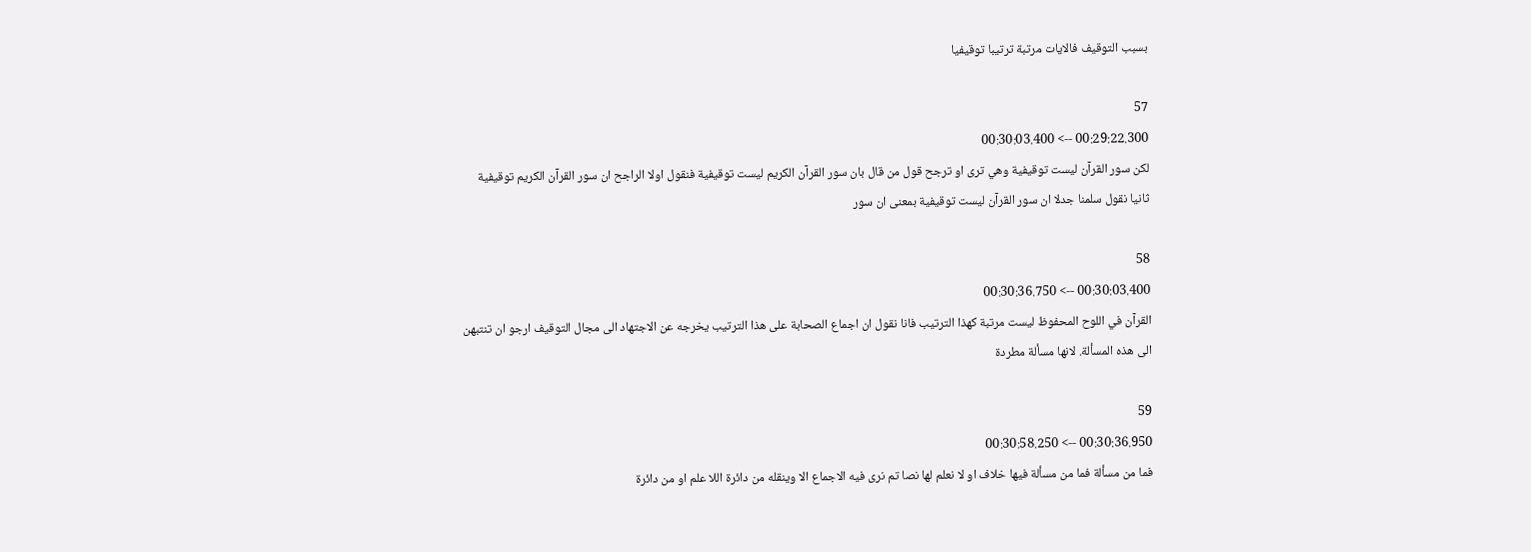بسبب التوقيف فالايات مرتبة ترتيبا توقيفيا

57
00:29:22.300 --> 00:30:03.400
لكن سور القرآن ليست توقيفية وهي ترى او ترجح قول من قال بان سور القرآن الكريم ليست توقيفية فنقول اولا الراجح ان سور القرآن الكريم توقيفية ثانيا نقول سلمنا جدلا ان سور القرآن ليست توقيفية بمعنى ان سور

58
00:30:03.400 --> 00:30:36.750
القرآن في اللوح المحفوظ ليست مرتبة كهذا الترتيب فانا نقول ان اجماع الصحابة على هذا الترتيب يخرجه عن الاجتهاد الى مجال التوقيف ارجو ان تنتبهن الى هذه المسألة. لانها مسألة مطردة

59
00:30:36.950 --> 00:30:58.250
فما من مسألة فما من مسألة فيها خلاف او لا نعلم لها نصا تم نرى فيه الاجماع الا وينقله من دائرة اللا علم او من دائرة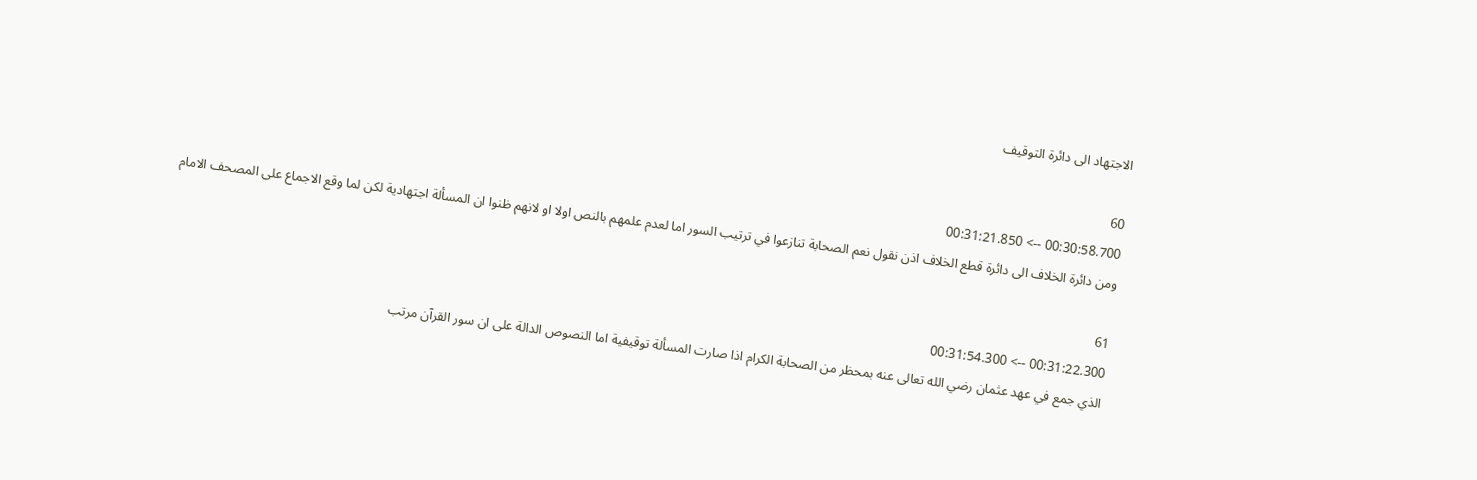الاجتهاد الى دائرة التوقيف

60
00:30:58.700 --> 00:31:21.850
ومن دائرة الخلاف الى دائرة قطع الخلاف اذن نقول نعم الصحابة تنازعوا في ترتيب السور اما لعدم علمهم بالنص اولا او لانهم ظنوا ان المسألة اجتهادية لكن لما وقع الاجماع على المصحف الامام

61
00:31:22.300 --> 00:31:54.300
الذي جمع في عهد عثمان رضي الله تعالى عنه بمحظر من الصحابة الكرام اذا صارت المسألة توقيفية اما النصوص الدالة على ان سور القرآن مرتب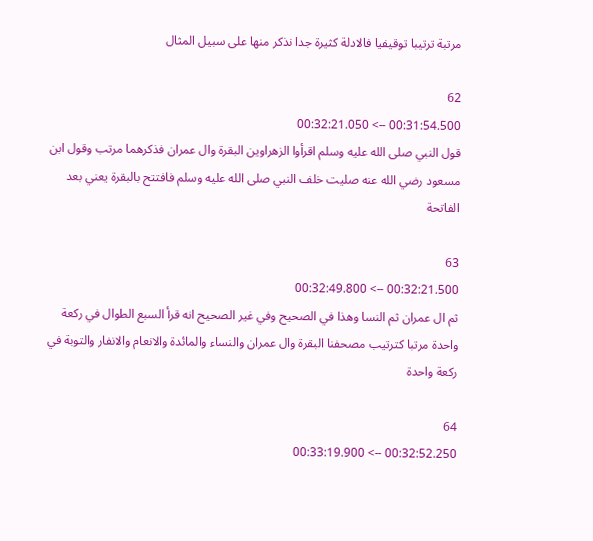مرتبة ترتيبا توقيفيا فالادلة كثيرة جدا نذكر منها على سبيل المثال

62
00:31:54.500 --> 00:32:21.050
قول النبي صلى الله عليه وسلم اقرأوا الزهراوين البقرة وال عمران فذكرهما مرتب وقول ابن مسعود رضي الله عنه صليت خلف النبي صلى الله عليه وسلم فافتتح بالبقرة يعني بعد الفاتحة

63
00:32:21.500 --> 00:32:49.800
ثم ال عمران ثم النسا وهذا في الصحيح وفي غير الصحيح انه قرأ السبع الطوال في ركعة واحدة مرتبا كترتيب مصحفنا البقرة وال عمران والنساء والمائدة والانعام والانفار والتوبة في ركعة واحدة

64
00:32:52.250 --> 00:33:19.900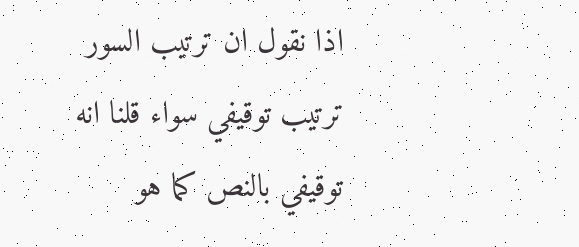اذا نقول ان ترتيب السور ترتيب توقيفي سواء قلنا انه توقيفي بالنص كما هو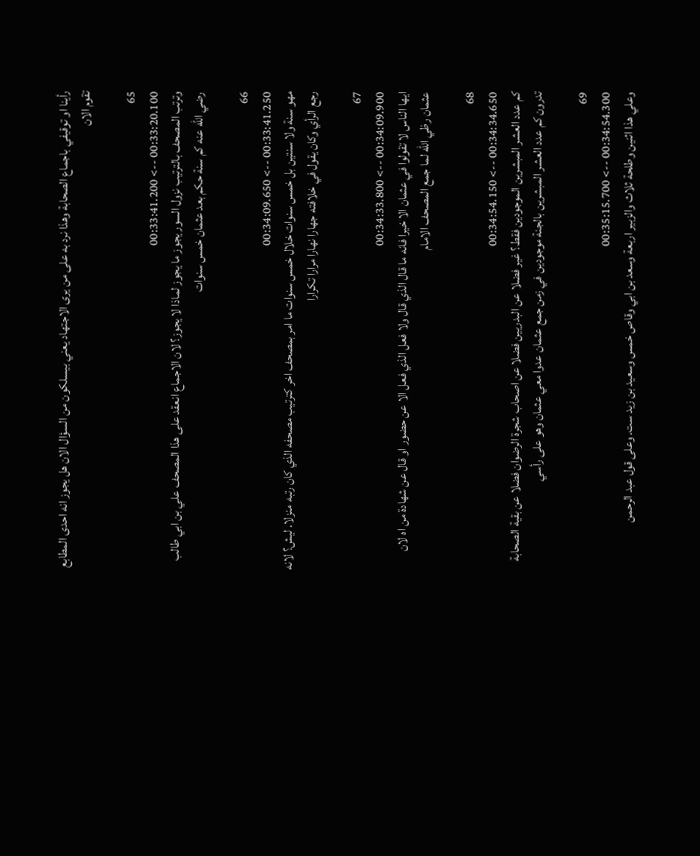رأينا او توقيفي باجماع الصحابة وهذا نرد به على من يرى الاجتهاد يعني بيسلكون من السؤال الان هل يجوز انه احدى المطابع تقوم الان

65
00:33:20.100 --> 00:33:41.200
وترتب المصحف بالترتيب نزول السور يجوز ما يجوز لماذا لا يجوز؟ لان الاجماع انعقد على هذا المصحف علي بن ابي طالب رضي الله عنه كم سنة حكم بعد عثمان خمس سنوات

66
00:33:41.250 --> 00:34:09.650
مهو سنة ولا سنتين بل خمس سنوات خلال خمس سنوات ما امر بمصحف اخر كترتيب مصحفه الذي كان رتبه منزلا. ليش؟ لانه رجع الرأي وكان يقول في خلافته جهارا نهارا مرارا تكرارا

67
00:34:09.900 --> 00:34:33.800
ايها الناس لا تقولوا في عثمان الا خيرا فانه ما قال الذي قال ولا فعل الذي فعل الا عن حضور او قال عن شهادة من اه لان عثمان رظي الله لما جمع المصحف الامام

68
00:34:34.650 --> 00:34:54.150
كم عدد العشر المبشرين الموجودين فقط؟ غير فضلا عن البدريين فضلا عن اصحاب شجرة الرضوان فضلا عن بقية الصحابة تدرون كم عدد العشر المبشرين بالجنة موجودين في زمن جمع عثمان عدوا معي عثمان وهو على رأسي

69
00:34:54.300 --> 00:35:15.700
وعلي هذا اثنين وطلحة ثلاث والزبير اربعة وسعد بن ابي وقاص خمس وسعيد بن زيد ست. وعلى قول عبد الرحمن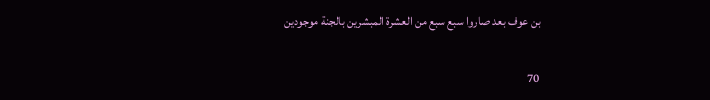بن عوف بعد صاروا سبع سبع من العشرة المبشرين بالجنة موجودين

70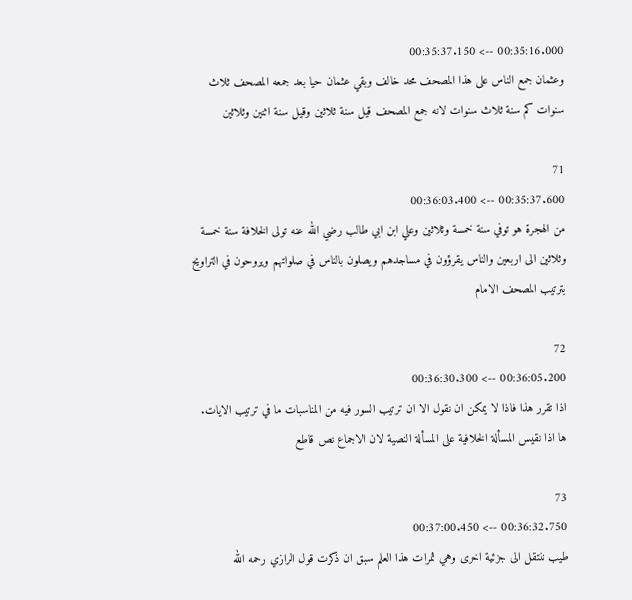00:35:16.000 --> 00:35:37.150
وعثمان جمع الناس على هذا المصحف محد خالف وبقي عثمان حيا بعد جمعه المصحف ثلاث سنوات كم سنة ثلاث سنوات لانه جمع المصحف قيل سنة ثلاثين وقيل سنة اثنين وثلاثين

71
00:35:37.600 --> 00:36:03.400
من الهجرة هو توفي سنة خمسة وثلاثين وعلي ابن ابي طالب رضي الله عنه تولى الخلافة سنة خمسة وثلاثين الى اربعين والناس يقرؤون في مساجدهم ويصلون بالناس في صلواتهم ويروحون في التراويح بترتيب المصحف الامام

72
00:36:05.200 --> 00:36:30.300
اذا تقرر هذا فاذا لا يمكن ان نقول الا ان ترتيب السور فيه من المناسبات ما في ترتيب الايات. ها اذا نقيس المسألة الخلافية على المسألة النصية لان الاجماع نص قاطع

73
00:36:32.750 --> 00:37:00.450
طيب ننتقل الى جزئية اخرى وهي ثمرات هذا العلم سبق ان ذكرت قول الرازي رحمه الله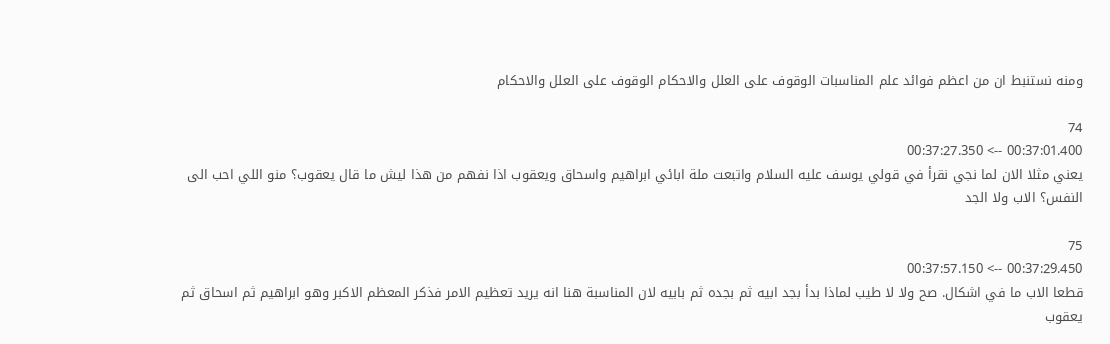ومنه نستنبط ان من اعظم فوائد علم المناسبات الوقوف على العلل والاحكام الوقوف على العلل والاحكام

74
00:37:01.400 --> 00:37:27.350
يعني مثلا الان لما نجي نقرأ في قولي يوسف عليه السلام واتبعت ملة ابائي ابراهيم واسحاق ويعقوب اذا نفهم من هذا ليش ما قال يعقوب؟ منو اللي احب الى النفس؟ الاب ولا الجد

75
00:37:29.450 --> 00:37:57.150
قطعا الاب ما في اشكال. صح ولا لا طيب لماذا بدأ بجد ابيه ثم بجده ثم بابيه لان المناسبة هنا انه يريد تعظيم الامر فذكر المعظم الاكبر وهو ابراهيم ثم اسحاق ثم يعقوب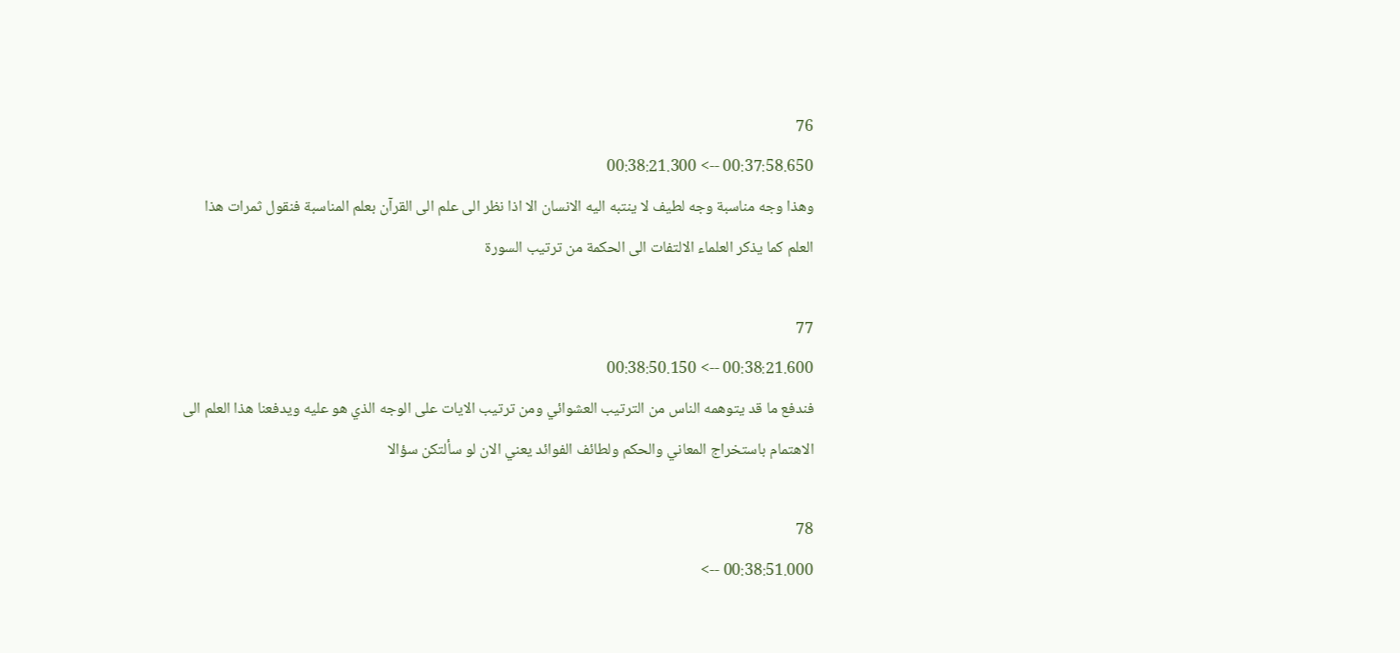76
00:37:58.650 --> 00:38:21.300
وهذا وجه مناسبة وجه لطيف لا ينتبه اليه الانسان الا اذا نظر الى علم الى القرآن بعلم المناسبة فنقول ثمرات هذا العلم كما يذكر العلماء الالتفات الى الحكمة من ترتيب السورة

77
00:38:21.600 --> 00:38:50.150
فندفع ما قد يتوهمه الناس من الترتيب العشوائي ومن ترتيب الايات على الوجه الذي هو عليه ويدفعنا هذا العلم الى الاهتمام باستخراج المعاني والحكم ولطائف الفوائد يعني الان لو سألتكن سؤالا

78
00:38:51.000 -->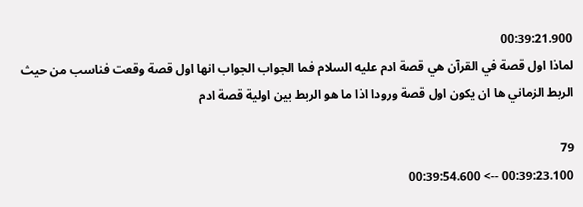00:39:21.900
لماذا اول قصة في القرآن هي قصة ادم عليه السلام فما الجواب الجواب انها اول قصة وقعت فناسب من حيث الربط الزماني ها ان يكون اول قصة ورودا اذا ما هو الربط بين اولية قصة ادم

79
00:39:23.100 --> 00:39:54.600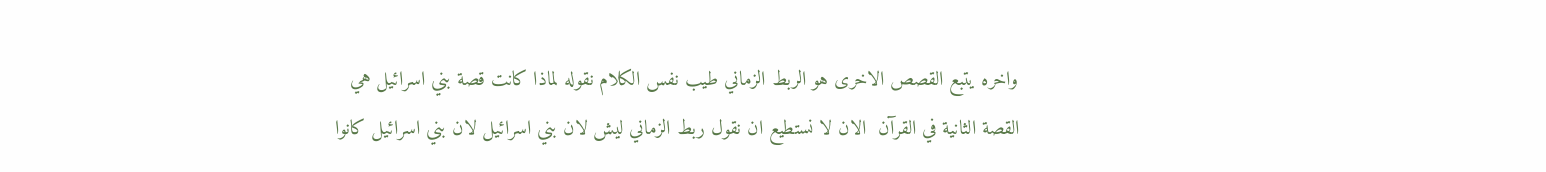واخره يتبع القصص الاخرى هو الربط الزماني طيب نفس الكلام نقوله لماذا كانت قصة بني اسرائيل هي القصة الثانية في القرآن  الان لا نستطيع ان نقول ربط الزماني ليش لان بني اسرائيل لان بني اسرائيل كانوا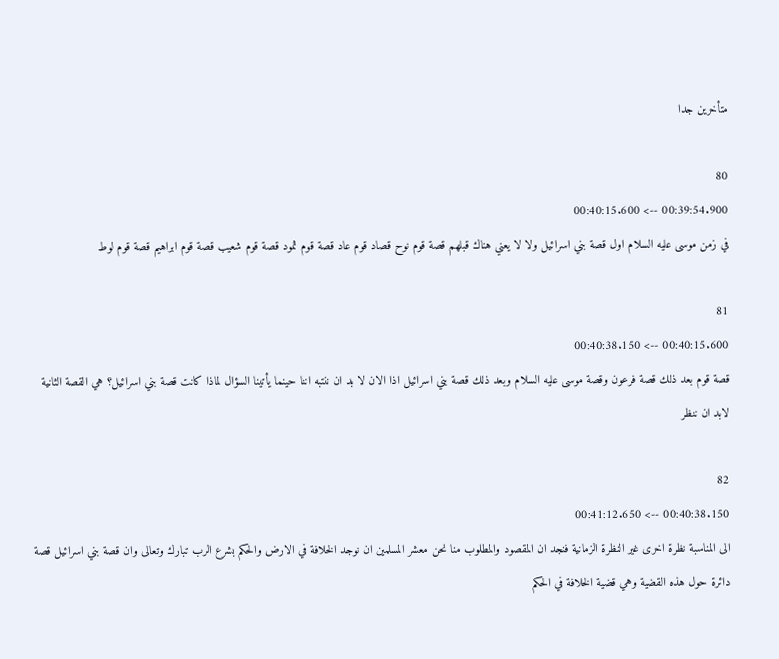متأخرين جدا

80
00:39:54.900 --> 00:40:15.600
في زمن موسى عليه السلام اول قصة بني اسرائيل ولا لا يعني هناك قبلهم قصة قوم نوح قصاد قوم عاد قصة قوم ثمود قصة قوم شعيب قصة قوم ابراهيم قصة قوم لوط

81
00:40:15.600 --> 00:40:38.150
قصة قوم بعد ذلك قصة فرعون وقصة موسى عليه السلام وبعد ذلك قصة بني اسرائيل اذا الان لا بد ان ننتبه اننا حينما يأتينا السؤال لماذا كانت قصة بني اسرائيل؟ هي القصة الثانية لابد ان ننظر

82
00:40:38.150 --> 00:41:12.650
الى المناسبة نظرة اخرى غير النظرة الزمانية فنجد ان المقصود والمطلوب منا نحن معشر المسلمين ان نوجد الخلافة في الارض والحكم بشرع الرب تبارك وتعالى وان قصة بني اسرائيل قصة دائرة حول هذه القضية وهي قضية الخلافة في الحكم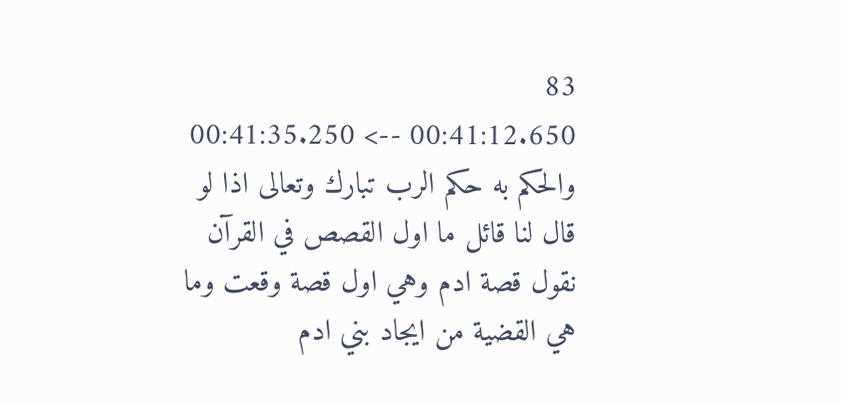83
00:41:12.650 --> 00:41:35.250
والحكم به حكم الرب تبارك وتعالى اذا لو قال لنا قائل ما اول القصص في القرآن نقول قصة ادم وهي اول قصة وقعت وما هي القضية من ايجاد بني ادم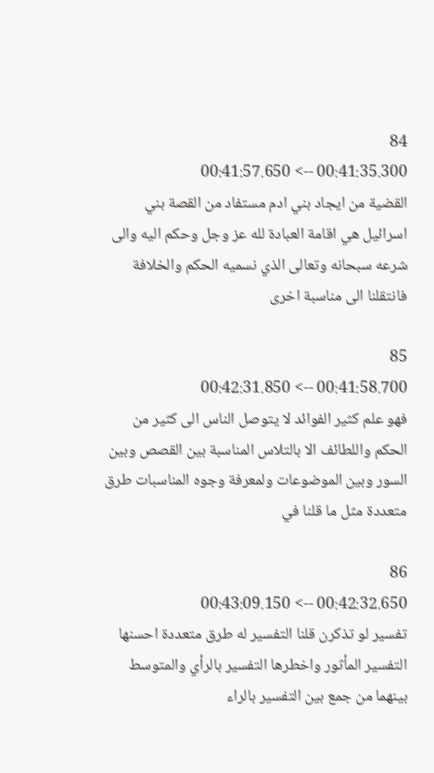84
00:41:35.300 --> 00:41:57.650
القضية من ايجاد بني ادم مستفاد من القصة بني اسرائيل هي اقامة العبادة لله عز وجل وحكم اليه والى شرعه سبحانه وتعالى الذي نسميه الحكم والخلافة  فانتقلنا الى مناسبة اخرى

85
00:41:58.700 --> 00:42:31.850
فهو علم كثير الفوائد لا يتوصل الناس الى كثير من الحكم واللطائف الا بالتلاس المناسبة بين القصص وبين السور وبين الموضوعات ولمعرفة وجوه المناسبات طرق متعددة مثل ما قلنا في

86
00:42:32.650 --> 00:43:09.150
تفسير لو تذكرن قلنا التفسير له طرق متعددة احسنها التفسير المأثور واخطرها التفسير بالرأي والمتوسط بينهما من جمع بين التفسير بالراء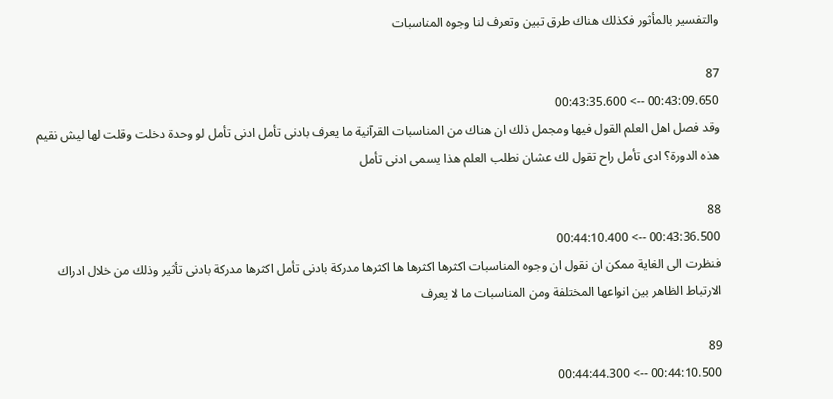والتفسير بالمأثور فكذلك هناك طرق تبين وتعرف لنا وجوه المناسبات

87
00:43:09.650 --> 00:43:35.600
وقد فصل اهل العلم القول فيها ومجمل ذلك ان هناك من المناسبات القرآنية ما يعرف بادنى تأمل ادنى تأمل لو وحدة دخلت وقلت لها ليش نقيم هذه الدورة؟ ادى تأمل راح تقول لك عشان نطلب العلم هذا يسمى ادنى تأمل

88
00:43:36.500 --> 00:44:10.400
فنظرت الى الغاية ممكن ان نقول ان وجوه المناسبات اكثرها اكثرها ها اكثرها مدركة بادنى تأمل اكثرها مدركة بادنى تأثير وذلك من خلال ادراك الارتباط الظاهر بين انواعها المختلفة ومن المناسبات ما لا يعرف

89
00:44:10.500 --> 00:44:44.300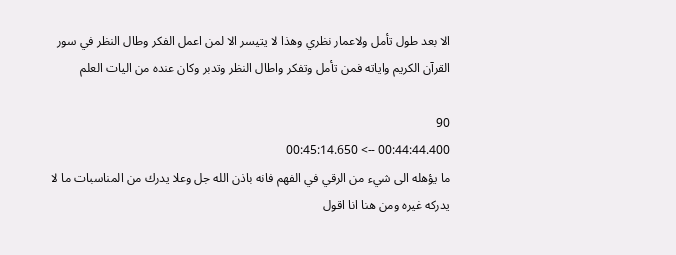الا بعد طول تأمل ولاعمار نظري وهذا لا يتيسر الا لمن اعمل الفكر وطال النظر في سور القرآن الكريم واياته فمن تأمل وتفكر واطال النظر وتدبر وكان عنده من اليات العلم

90
00:44:44.400 --> 00:45:14.650
ما يؤهله الى شيء من الرقي في الفهم فانه باذن الله جل وعلا يدرك من المناسبات ما لا يدركه غيره ومن هنا انا اقول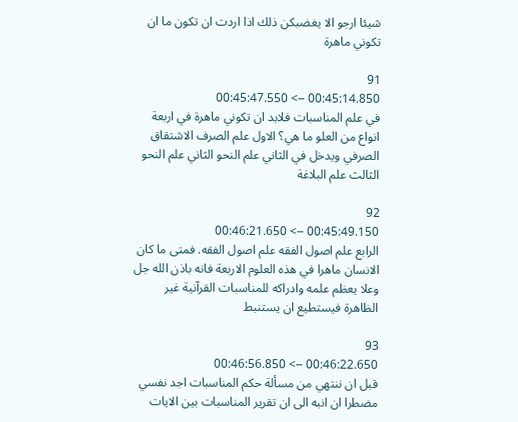شيئا ارجو الا يغضبكن ذلك اذا اردت ان تكون ما ان تكوني ماهرة

91
00:45:14.850 --> 00:45:47.550
في علم المناسبات فلابد ان تكوني ماهرة في اربعة انواع من العلو ما هي؟ الاول علم الصرف الاشتقاق الصرفي ويدخل في الثاني علم النحو الثاني علم النحو الثالث علم البلاغة

92
00:45:49.150 --> 00:46:21.650
الرابع علم اصول الفقه علم اصول الفقه. فمتى ما كان الانسان ماهرا في هذه العلوم الاربعة فانه باذن الله جل وعلا يعظم علمه وادراكه للمناسبات القرآنية غير الظاهرة فيستطيع ان يستنبط

93
00:46:22.650 --> 00:46:56.850
قبل ان ننتهي من مسألة حكم المناسبات اجد نفسي مضطرا ان انبه الى ان تقرير المناسبات بين الايات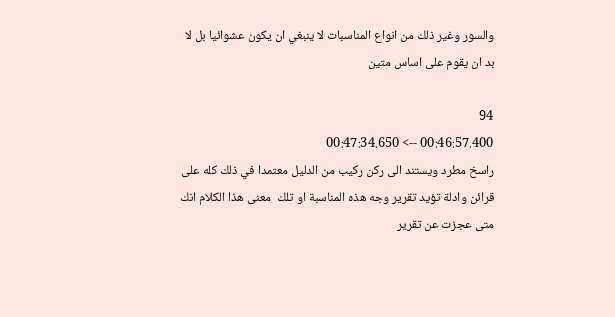والسور وغير ذلك من انواع المناسبات لا ينبغي ان يكون عشوائيا بل لا بد ان يقوم على اساس متين

94
00:46:57.400 --> 00:47:34.650
راسخ مطرد ويستند الى ركن ركيب من الدليل معتمدا في ذلك كله على قرائن وادلة تؤيد تقرير وجه هذه المناسبة او تلك  معنى هذا الكلام انك متى عجزت عن تقرير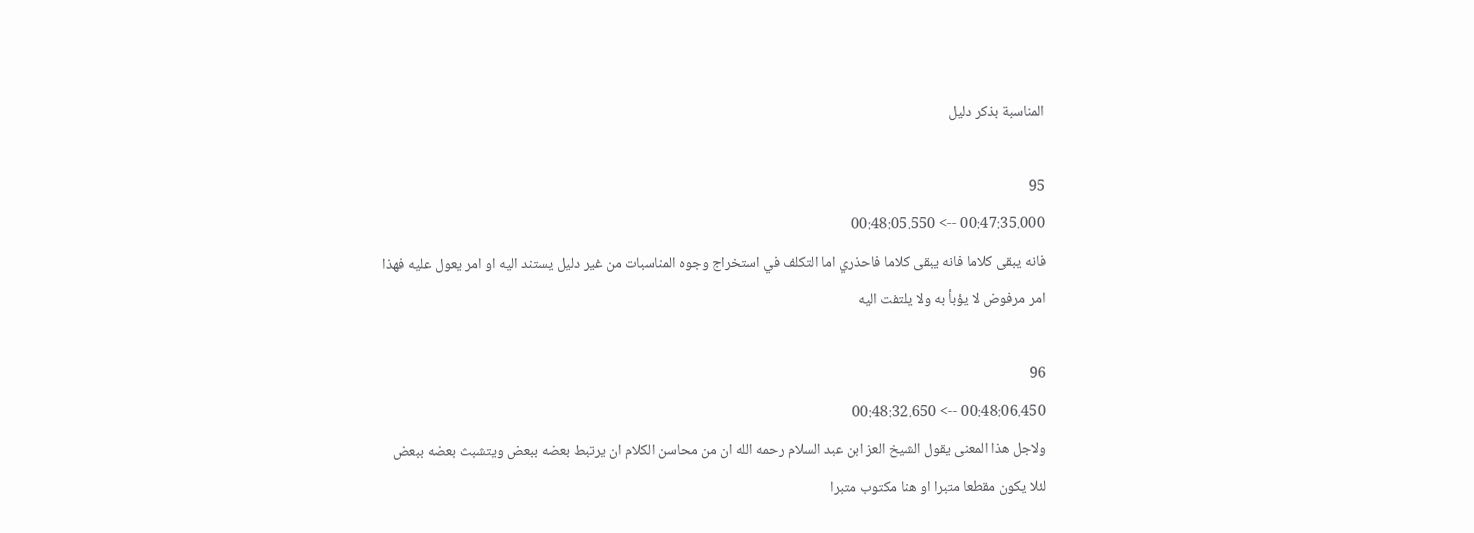المناسبة بذكر دليل

95
00:47:35.000 --> 00:48:05.550
فانه يبقى كلاما فانه يبقى كلاما فاحذري اما التكلف في استخراج وجوه المناسبات من غير دليل يستند اليه او امر يعول عليه فهذا امر مرفوض لا يؤبأ به ولا يلتفت اليه

96
00:48:06.450 --> 00:48:32.650
ولاجل هذا المعنى يقول الشيخ العز ابن عبد السلام رحمه الله ان من محاسن الكلام ان يرتبط بعضه ببعض ويتشبث بعضه ببعض لئلا يكون مقطعا متبرا او هنا مكتوب متبرا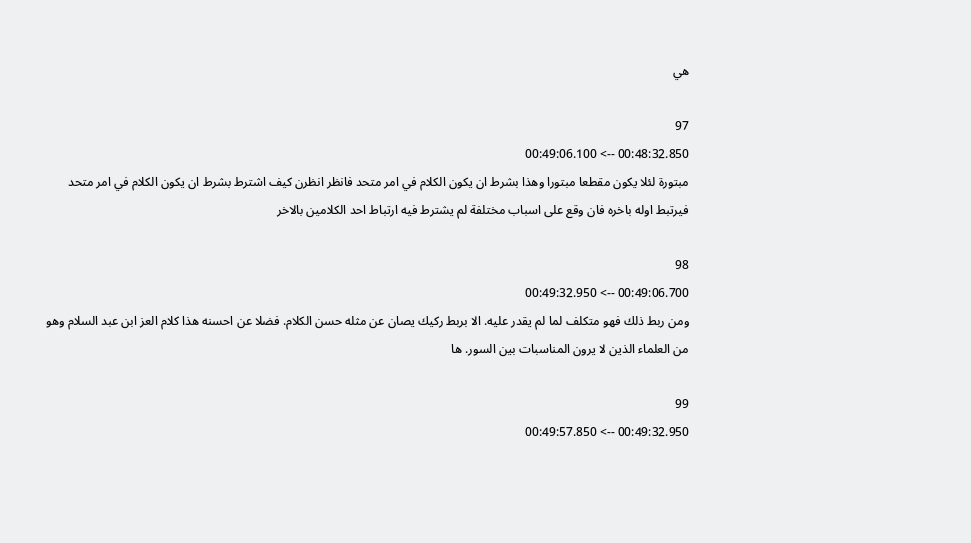هي

97
00:48:32.850 --> 00:49:06.100
مبتورة لئلا يكون مقطعا مبتورا وهذا بشرط ان يكون الكلام في امر متحد فانظر انظرن كيف اشترط بشرط ان يكون الكلام في امر متحد فيرتبط اوله باخره فان وقع على اسباب مختلفة لم يشترط فيه ارتباط احد الكلامين بالاخر

98
00:49:06.700 --> 00:49:32.950
ومن ربط ذلك فهو متكلف لما لم يقدر عليه. الا بربط ركيك يصان عن مثله حسن الكلام. فضلا عن احسنه هذا كلام العز ابن عبد السلام وهو من العلماء الذين لا يرون المناسبات بين السور. ها

99
00:49:32.950 --> 00:49:57.850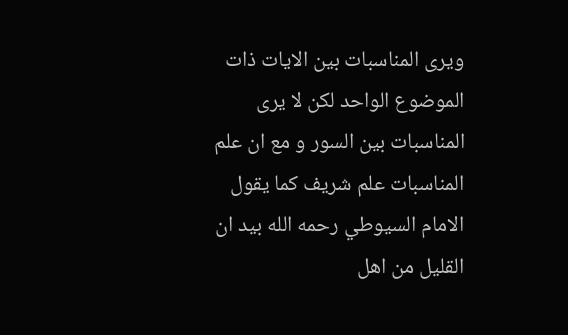ويرى المناسبات بين الايات ذات الموضوع الواحد لكن لا يرى المناسبات بين السور و مع ان علم المناسبات علم شريف كما يقول الامام السيوطي رحمه الله بيد ان القليل من اهل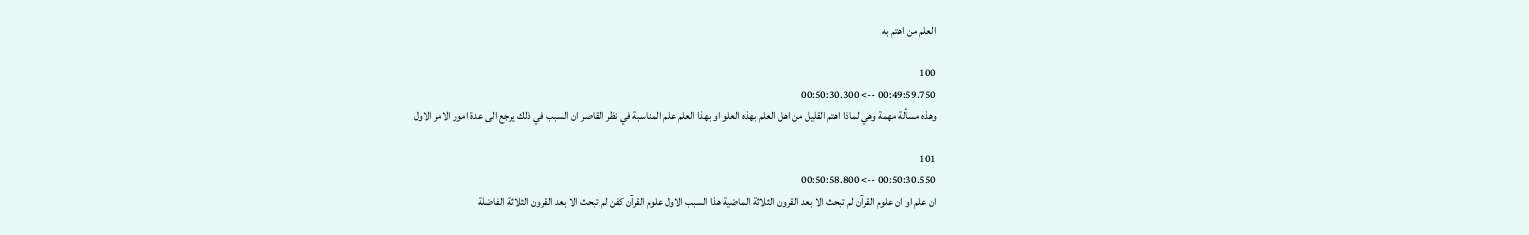العلم من اهتم به

100
00:49:59.750 --> 00:50:30.300
وهذه مسألة مهمة وهي لماذا اهتم القليل من اهل العلم بهذه العلو او بهذا العلم علم المناسبة في نظر القاصر ان السبب في ذلك يرجع الى عدة امور الامر الاول

101
00:50:30.550 --> 00:50:58.800
ان علم او ان علوم القرآن لم تبحث الا بعد القرون الثلاثة الماضية هذا السبب الاول علوم القرآن كفن لم تبحث الا بعد القرون الثلاثة الفاضلة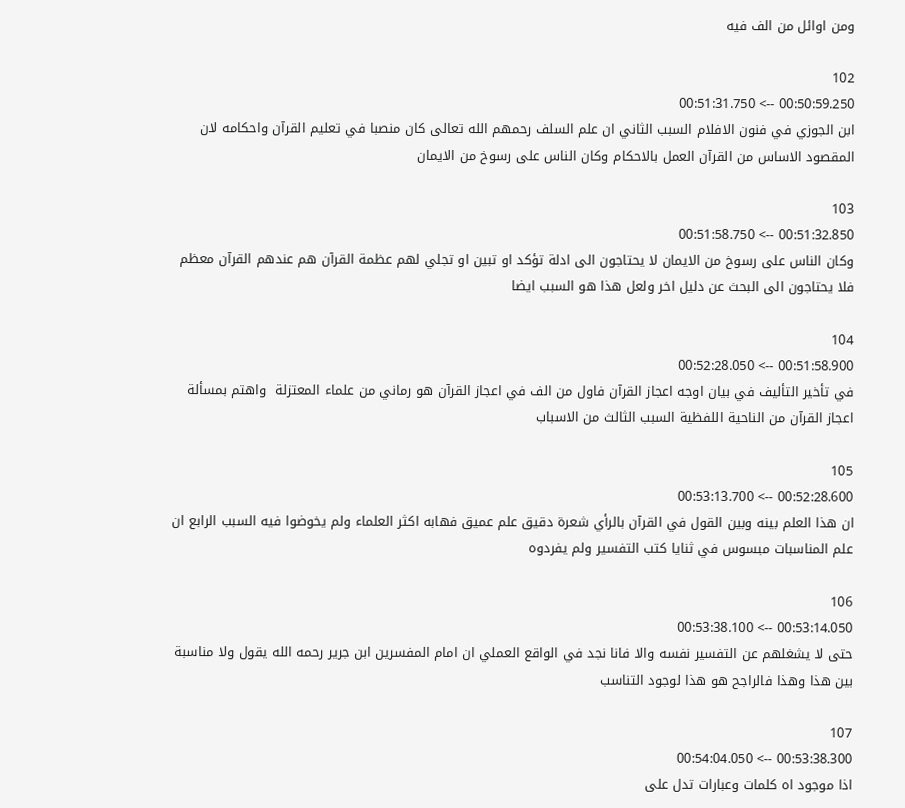ومن اوائل من الف فيه

102
00:50:59.250 --> 00:51:31.750
ابن الجوزي في فنون الافلام السبب الثاني ان علم السلف رحمهم الله تعالى كان منصبا في تعليم القرآن واحكامه لان المقصود الاساس من القرآن العمل بالاحكام وكان الناس على رسوخ من الايمان

103
00:51:32.850 --> 00:51:58.750
وكان الناس على رسوخ من الايمان لا يحتاجون الى ادلة تؤكد او تبين او تجلي لهم عظمة القرآن هم عندهم القرآن معظم فلا يحتاجون الى البحث عن دليل اخر ولعل هذا هو السبب ايضا

104
00:51:58.900 --> 00:52:28.050
في تأخير التأليف في بيان اوجه اعجاز القرآن فاول من الف في اعجاز القرآن هو رماني من علماء المعتزلة  واهتم بمسألة اعجاز القرآن من الناحية اللفظية السبب الثالث من الاسباب

105
00:52:28.600 --> 00:53:13.700
ان هذا العلم بينه وبين القول في القرآن بالرأي شعرة دقيق علم عميق فهابه اكثر العلماء ولم يخوضوا فيه السبب الرابع ان علم المناسبات مبسوس في ثنايا كتب التفسير ولم يفردوه

106
00:53:14.050 --> 00:53:38.100
حتى لا يشغلهم عن التفسير نفسه والا فانا نجد في الواقع العملي ان امام المفسرين ابن جرير رحمه الله يقول ولا مناسبة بين هذا وهذا فالراجح هو هذا لوجود التناسب

107
00:53:38.300 --> 00:54:04.050
اذا موجود اه كلمات وعبارات تدل على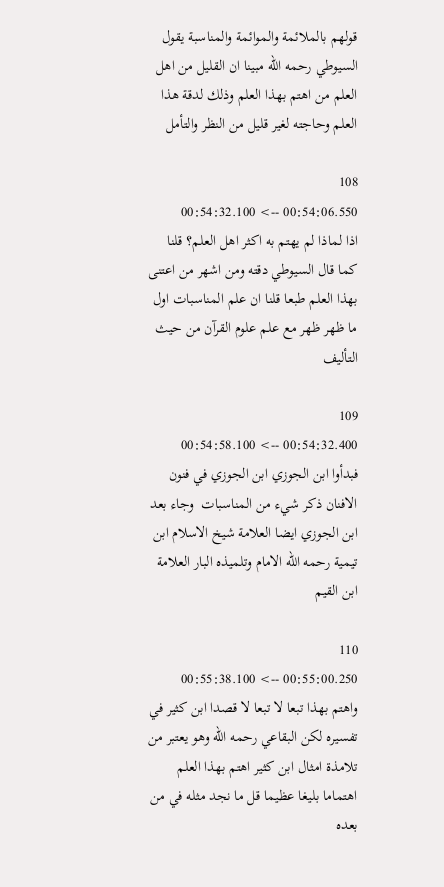قولهم بالملائمة والموائمة والمناسبة يقول السيوطي رحمه الله مبينا ان القليل من اهل العلم من اهتم بهذا العلم وذلك لدقة هذا العلم وحاجته لغير قليل من النظر والتأمل

108
00:54:06.550 --> 00:54:32.100
اذا لماذا لم يهتم به اكثر اهل العلم؟ قلنا كما قال السيوطي دقته ومن اشهر من اعتنى بهذا العلم طبعا قلنا ان علم المناسبات اول ما ظهر ظهر مع علم علوم القرآن من حيث التأليف

109
00:54:32.400 --> 00:54:58.100
فبدأوا ابن الجوزي ابن الجوزي في فنون الافنان ذكر شيء من المناسبات  وجاء بعد ابن الجوزي ايضا العلامة شيخ الاسلام ابن تيمية رحمه الله الامام وتلميذه البار العلامة ابن القيم

110
00:55:00.250 --> 00:55:38.100
واهتم بهذا تبعا لا تبعا لا قصدا ابن كثير في تفسيره لكن البقاعي رحمه الله وهو يعتبر من تلامذة امثال ابن كثير اهتم بهذا العلم اهتماما بليغا عظيما قل ما نجد مثله في من بعده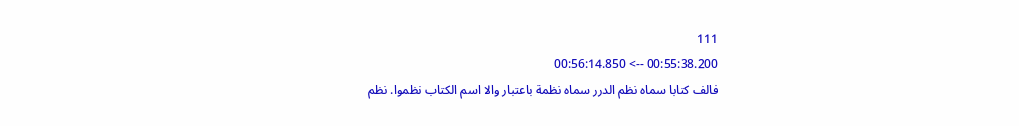111
00:55:38.200 --> 00:56:14.850
فالف كتابا سماه نظم الدرر سماه نظمة باعتبار والا اسم الكتاب نظموا. نظم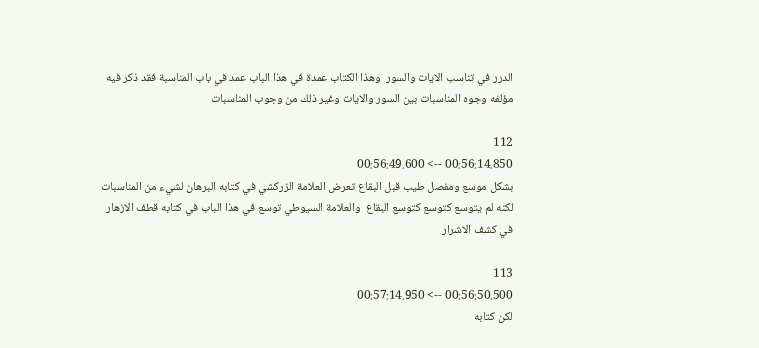الدرر في تناسب الايات والسور  وهذا الكتاب عمدة في هذا الباب عمد في باب المناسبة فقد ذكر فيه مؤلفه وجوه المناسبات بين السور والايات وغير ذلك من وجوب المناسبات

112
00:56:14.850 --> 00:56:49.600
بشكل موسع ومفصل طيب قبل البقاع تعرض العلامة الزركشي في كتابه البرهان لشيء من المناسبات لكنه لم يتوسع كتوسع كتوسع البقاع  والعلامة السيوطي توسع في هذا الباب في كتابه قطف الازهار في كشف الاشرار

113
00:56:50.500 --> 00:57:14.950
لكن كتابه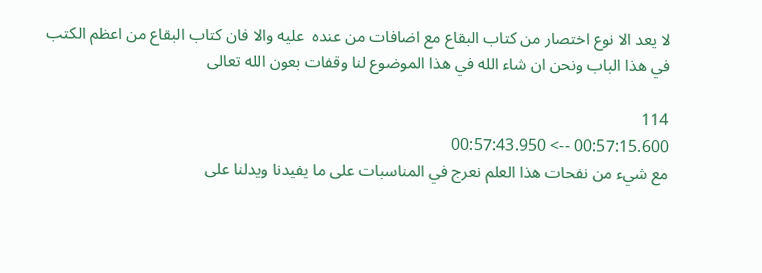لا يعد الا نوع اختصار من كتاب البقاع مع اضافات من عنده  عليه والا فان كتاب البقاع من اعظم الكتب في هذا الباب ونحن ان شاء الله في هذا الموضوع لنا وقفات بعون الله تعالى

114
00:57:15.600 --> 00:57:43.950
مع شيء من نفحات هذا العلم نعرج في المناسبات على ما يفيدنا ويدلنا على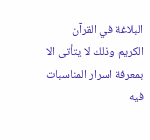البلاغة في القرآن الكريم وذلك لا يتأتى الا بمعرفة اسرار المناسبات فيه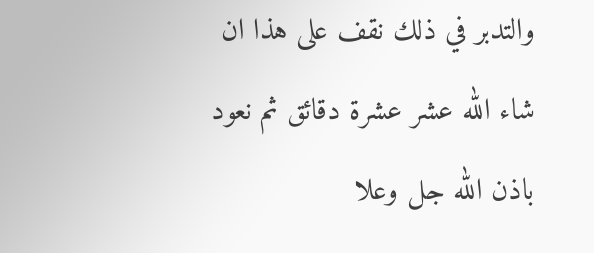والتدبر في ذلك نقف على هذا ان شاء الله عشر عشرة دقائق ثم نعود باذن الله جل وعلا